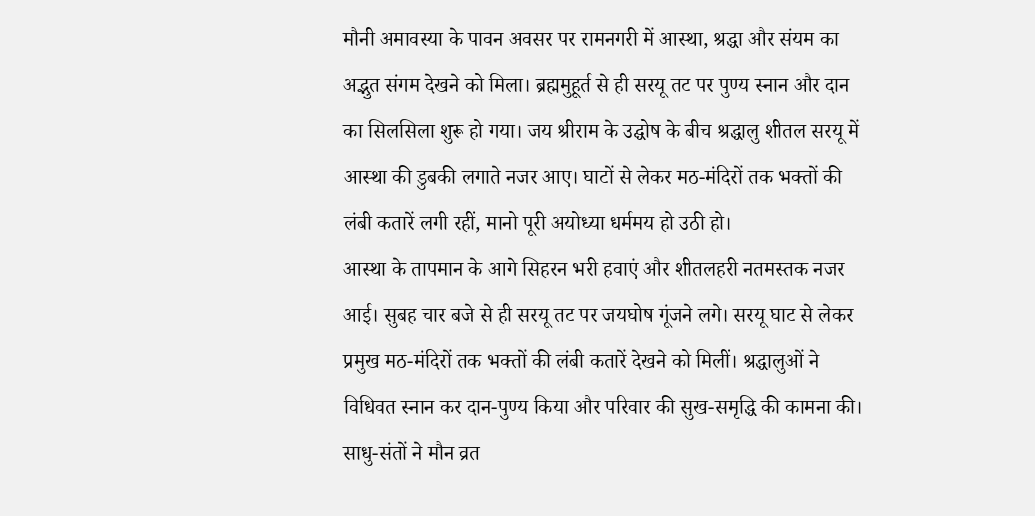मौनी अमावस्या के पावन अवसर पर रामनगरी में आस्था, श्रद्धा और संयम का अद्भुत संगम देखने को मिला। ब्रह्ममुहूर्त से ही सरयू तट पर पुण्य स्नान और दान का सिलसिला शुरू हो गया। जय श्रीराम के उद्घोष के बीच श्रद्धालु शीतल सरयू में आस्था की डुबकी लगाते नजर आए। घाटों से लेकर मठ-मंदिरों तक भक्तों की लंबी कतारें लगी रहीं, मानो पूरी अयोध्या धर्ममय हो उठी हो।
आस्था के तापमान के आगे सिहरन भरी हवाएं और शीतलहरी नतमस्तक नजर आई। सुबह चार बजे से ही सरयू तट पर जयघोष गूंजने लगे। सरयू घाट से लेकर प्रमुख मठ-मंदिरों तक भक्तों की लंबी कतारें देखने को मिलीं। श्रद्धालुओं ने विधिवत स्नान कर दान-पुण्य किया और परिवार की सुख-समृद्धि की कामना की। साधु-संतों ने मौन व्रत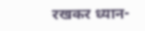रखकर ध्यान-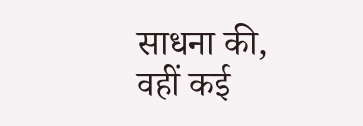साधना की, वहीं कई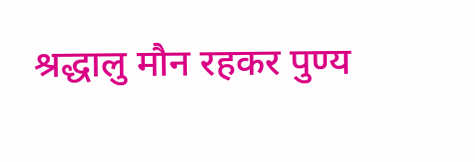श्रद्धालु मौन रहकर पुण्य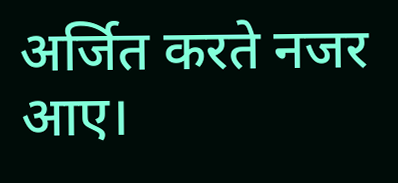अर्जित करते नजर आए।